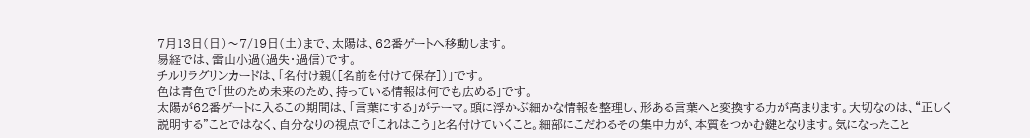7月13日(日)〜7/19日(土)まで、太陽は、62番ゲートへ移動します。
易経では、雷山小過(過失・過信)です。
チルリラグリンカードは、「名付け親([名前を付けて保存])」です。
色は青色で「世のため未来のため、持っている情報は何でも広める」です。
太陽が62番ゲートに入るこの期間は、「言葉にする」がテーマ。頭に浮かぶ細かな情報を整理し、形ある言葉へと変換する力が高まります。大切なのは、“正しく説明する”ことではなく、自分なりの視点で「これはこう」と名付けていくこと。細部にこだわるその集中力が、本質をつかむ鍵となります。気になったこと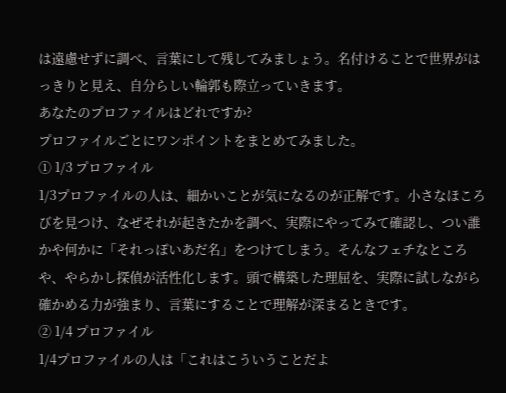は遠慮せずに調べ、言葉にして残してみましょう。名付けることで世界がはっきりと見え、自分らしい輪郭も際立っていきます。
あなたのプロファイルはどれですか?
プロファイルごとにワンポイントをまとめてみました。
① 1/3 プロファイル
1/3プロファイルの人は、細かいことが気になるのが正解です。小さなほころびを見つけ、なぜそれが起きたかを調べ、実際にやってみて確認し、つい誰かや何かに「それっぽいあだ名」をつけてしまう。そんなフェチなところや、やらかし探偵が活性化します。頭で構築した理屈を、実際に試しながら確かめる力が強まり、言葉にすることで理解が深まるときです。
② 1/4 プロファイル
1/4プロファイルの人は「これはこういうことだよ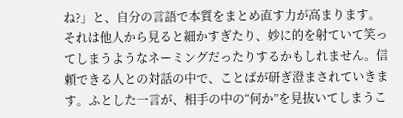ね?」と、自分の言語で本質をまとめ直す力が高まります。それは他人から見ると細かすぎたり、妙に的を射ていて笑ってしまうようなネーミングだったりするかもしれません。信頼できる人との対話の中で、ことばが研ぎ澄まされていきます。ふとした一言が、相手の中の“何か”を見抜いてしまうこ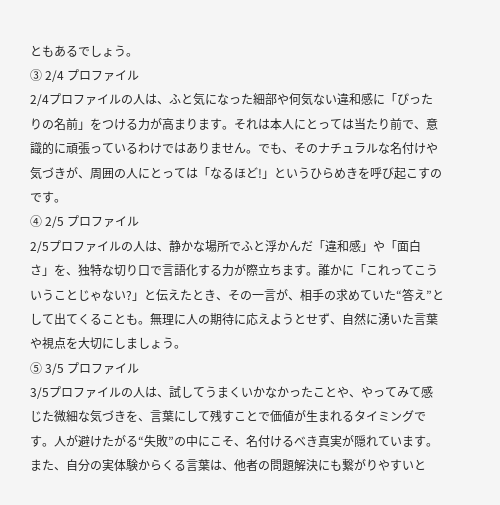ともあるでしょう。
③ 2/4 プロファイル
2/4プロファイルの人は、ふと気になった細部や何気ない違和感に「ぴったりの名前」をつける力が高まります。それは本人にとっては当たり前で、意識的に頑張っているわけではありません。でも、そのナチュラルな名付けや気づきが、周囲の人にとっては「なるほど!」というひらめきを呼び起こすのです。
④ 2/5 プロファイル
2/5プロファイルの人は、静かな場所でふと浮かんだ「違和感」や「面白さ」を、独特な切り口で言語化する力が際立ちます。誰かに「これってこういうことじゃない?」と伝えたとき、その一言が、相手の求めていた“答え”として出てくることも。無理に人の期待に応えようとせず、自然に湧いた言葉や視点を大切にしましょう。
⑤ 3/5 プロファイル
3/5プロファイルの人は、試してうまくいかなかったことや、やってみて感じた微細な気づきを、言葉にして残すことで価値が生まれるタイミングです。人が避けたがる“失敗”の中にこそ、名付けるべき真実が隠れています。また、自分の実体験からくる言葉は、他者の問題解決にも繋がりやすいと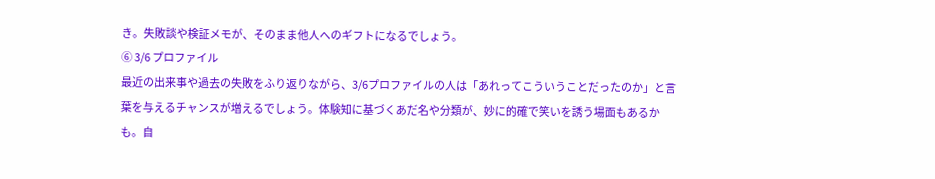き。失敗談や検証メモが、そのまま他人へのギフトになるでしょう。
⑥ 3/6 プロファイル
最近の出来事や過去の失敗をふり返りながら、3/6プロファイルの人は「あれってこういうことだったのか」と言葉を与えるチャンスが増えるでしょう。体験知に基づくあだ名や分類が、妙に的確で笑いを誘う場面もあるかも。自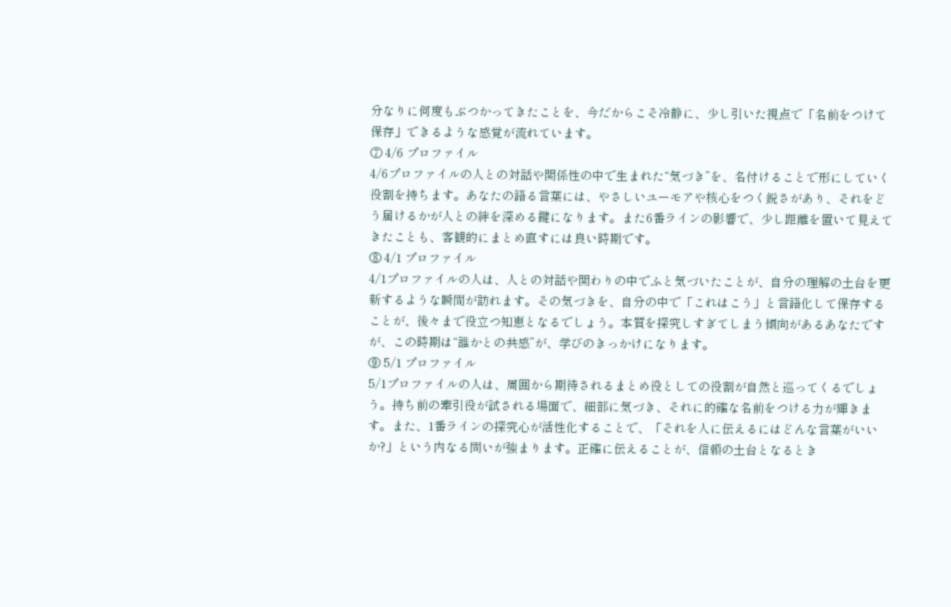分なりに何度もぶつかってきたことを、今だからこそ冷静に、少し引いた視点で「名前をつけて保存」できるような感覚が流れています。
⑦ 4/6 プロファイル
4/6プロファイルの人との対話や関係性の中で生まれた“気づき”を、名付けることで形にしていく役割を持ちます。あなたの語る言葉には、やさしいユーモアや核心をつく鋭さがあり、それをどう届けるかが人との絆を深める鍵になります。また6番ラインの影響で、少し距離を置いて見えてきたことも、客観的にまとめ直すには良い時期です。
⑧ 4/1 プロファイル
4/1プロファイルの人は、人との対話や関わりの中でふと気づいたことが、自分の理解の土台を更新するような瞬間が訪れます。その気づきを、自分の中で「これはこう」と言語化して保存することが、後々まで役立つ知恵となるでしょう。本質を探究しすぎてしまう傾向があるあなたですが、この時期は“誰かとの共感”が、学びのきっかけになります。
⑨ 5/1 プロファイル
5/1プロファイルの人は、周囲から期待されるまとめ役としての役割が自然と巡ってくるでしょう。持ち前の牽引役が試される場面で、細部に気づき、それに的確な名前をつける力が輝きます。また、1番ラインの探究心が活性化することで、「それを人に伝えるにはどんな言葉がいいか?」という内なる問いが強まります。正確に伝えることが、信頼の土台となるとき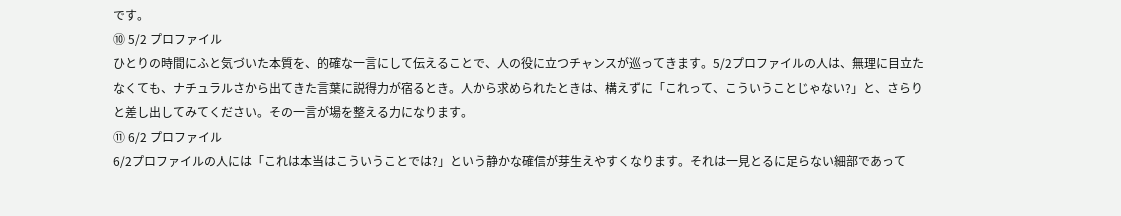です。
⑩ 5/2 プロファイル
ひとりの時間にふと気づいた本質を、的確な一言にして伝えることで、人の役に立つチャンスが巡ってきます。5/2プロファイルの人は、無理に目立たなくても、ナチュラルさから出てきた言葉に説得力が宿るとき。人から求められたときは、構えずに「これって、こういうことじゃない?」と、さらりと差し出してみてください。その一言が場を整える力になります。
⑪ 6/2 プロファイル
6/2プロファイルの人には「これは本当はこういうことでは?」という静かな確信が芽生えやすくなります。それは一見とるに足らない細部であって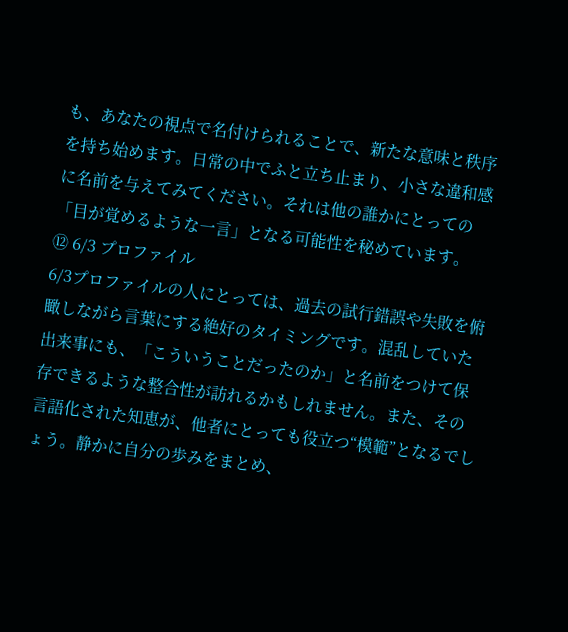も、あなたの視点で名付けられることで、新たな意味と秩序を持ち始めます。日常の中でふと立ち止まり、小さな違和感に名前を与えてみてください。それは他の誰かにとっての「目が覚めるような一言」となる可能性を秘めています。
⑫ 6/3 プロファイル
6/3プロファイルの人にとっては、過去の試行錯誤や失敗を俯瞰しながら言葉にする絶好のタイミングです。混乱していた出来事にも、「こういうことだったのか」と名前をつけて保存できるような整合性が訪れるかもしれません。また、その言語化された知恵が、他者にとっても役立つ“模範”となるでしょう。静かに自分の歩みをまとめ、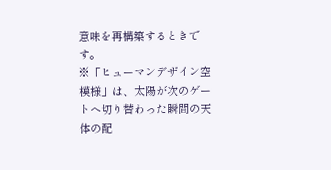意味を再構築するときです。
※「ヒューマンデザイン空模様」は、太陽が次のゲートへ切り替わった瞬間の天体の配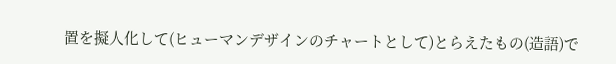置を擬人化して(ヒューマンデザインのチャートとして)とらえたもの(造語)で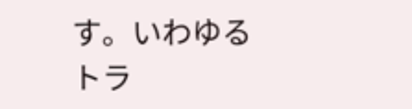す。いわゆるトラ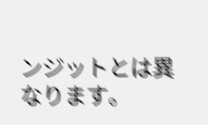ンジットとは異なります。